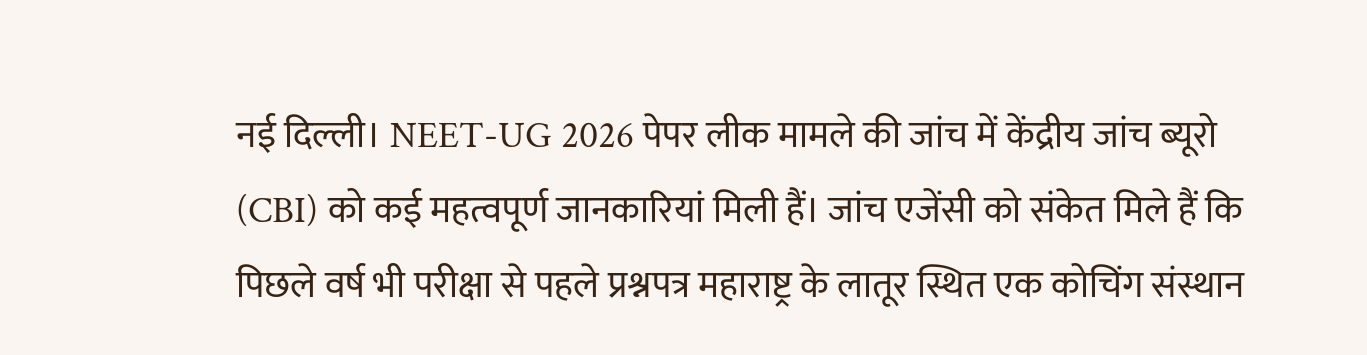नई दिल्ली। NEET-UG 2026 पेपर लीक मामले की जांच में केंद्रीय जांच ब्यूरो (CBI) को कई महत्वपूर्ण जानकारियां मिली हैं। जांच एजेंसी को संकेत मिले हैं कि पिछले वर्ष भी परीक्षा से पहले प्रश्नपत्र महाराष्ट्र के लातूर स्थित एक कोचिंग संस्थान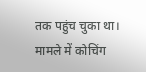तक पहुंच चुका था। मामले में कोचिंग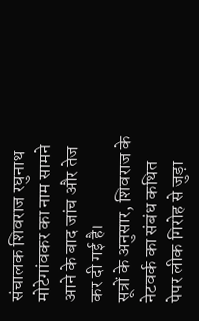संचालक शिवराज रघुनाथ मोटेगांवकर का नाम सामने आने के बाद जांच और तेज कर दी गई है।
सूत्रों के अनुसार, शिवराज के नेटवर्क का संबंध कथित पेपर लीक गिरोह से जुड़ा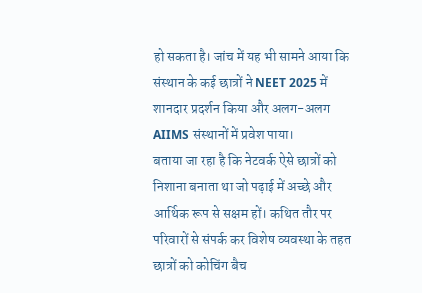हो सकता है। जांच में यह भी सामने आया कि संस्थान के कई छात्रों ने NEET 2025 में शानदार प्रदर्शन किया और अलग-अलग AIIMS संस्थानों में प्रवेश पाया।
बताया जा रहा है कि नेटवर्क ऐसे छात्रों को निशाना बनाता था जो पढ़ाई में अच्छे और आर्थिक रूप से सक्षम हों। कथित तौर पर परिवारों से संपर्क कर विशेष व्यवस्था के तहत छात्रों को कोचिंग बैच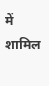में शामिल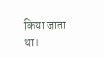किया जाता था।